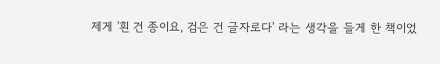제게 '흰 건 종이요, 검은 건 글자로다' 라는 생각을 들게 한 책이었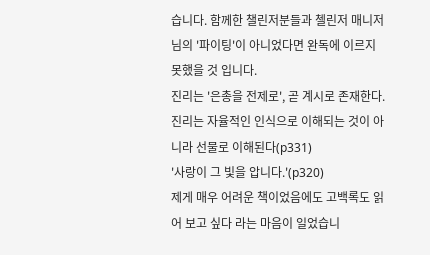습니다. 함께한 챌린저분들과 첼린저 매니저님의 '파이팅'이 아니었다면 완독에 이르지 못했을 것 입니다.
진리는 '은총을 전제로', 곧 계시로 존재한다. 진리는 자율적인 인식으로 이해되는 것이 아니라 선물로 이해된다(p331)
'사랑이 그 빛을 압니다.'(p320)
제게 매우 어려운 책이었음에도 고백록도 읽어 보고 싶다 라는 마음이 일었습니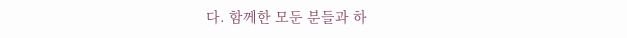다. 함께한 모둔 분들과 하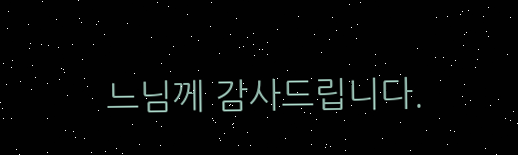느님께 감사드립니다.